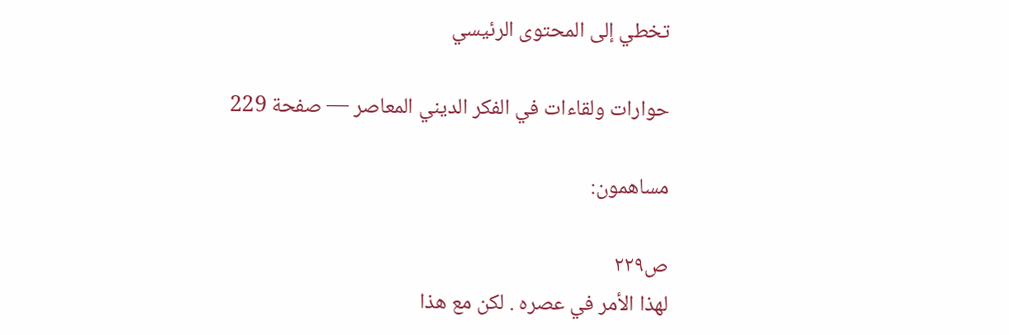تخطي إلى المحتوى الرئيسي

حوارات ولقاءات في الفكر الديني المعاصر — صفحة 229

مساهمون:

ص٢٢٩
لهذا الأمر في عصره . لكن مع هذا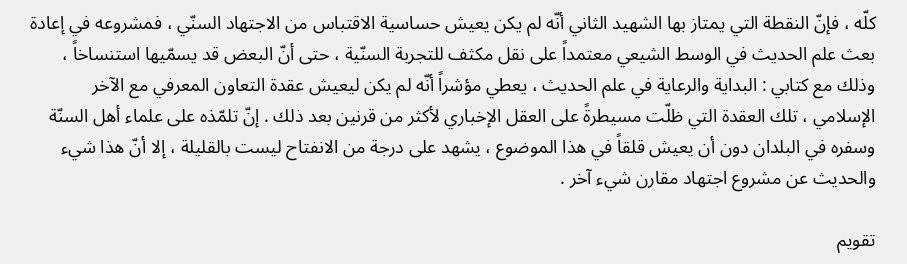كلّه ، فإنّ النقطة التي يمتاز بها الشهيد الثاني أنّه لم يكن يعيش حساسية الاقتباس من الاجتهاد السنّي ، فمشروعه في إعادة بعث علم الحديث في الوسط الشيعي معتمداً على نقل مكثف للتجربة السنّية ، حتى أنّ البعض قد يسمّيها استنساخاً ، وذلك مع كتابي : البداية والرعاية في علم الحديث ، يعطي مؤشراً أنّه لم يكن ليعيش عقدة التعاون المعرفي مع الآخر الإسلامي ، تلك العقدة التي ظلّت مسيطرةً على العقل الإخباري لأكثر من قرنين بعد ذلك . إنّ تلمّذه على علماء أهل السنّة وسفره في البلدان دون أن يعيش قلقاً في هذا الموضوع ، يشهد على درجة من الانفتاح ليست بالقليلة ، إلا أنّ هذا شيء والحديث عن مشروع اجتهاد مقارن شيء آخر .

تقويم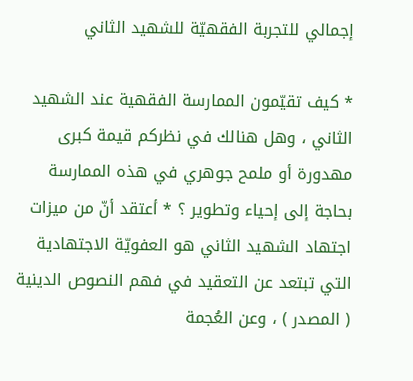إجمالي للتجربة الفقهيّة للشهيد الثاني

* كيف تقيّمون الممارسة الفقهية عند الشهيد الثاني ، وهل هنالك في نظركم قيمة كبرى مهدورة أو ملمح جوهري في هذه الممارسة بحاجة إلى إحياء وتطوير ؟ * أعتقد أنّ من ميزات اجتهاد الشهيد الثاني هو العفويّة الاجتهادية التي تبتعد عن التعقيد في فهم النصوص الدينية ( المصدر ) ، وعن العُجمة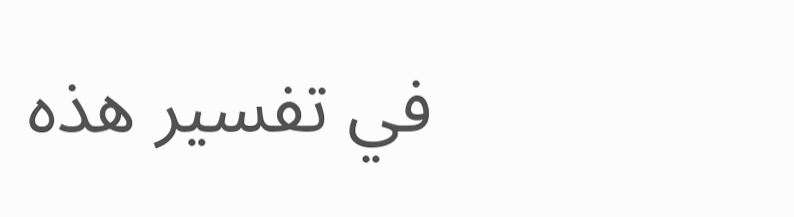في تفسير هذه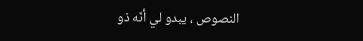النصوص ، يبدو لي أنّه ذو